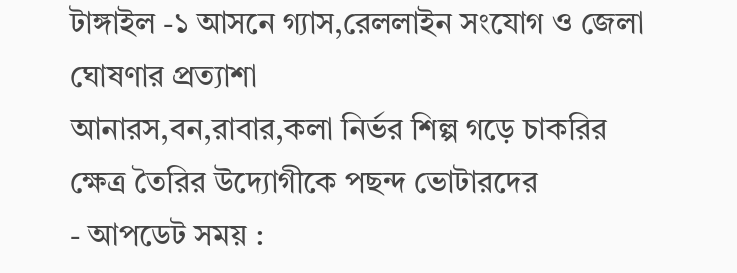টাঙ্গাইল -১ আসনে গ্যাস,রেললাইন সংযোগ ও জেলা ঘোষণার প্রত্যাশা
আনারস,বন,রাবার,কলা নির্ভর শিল্প গড়ে চাকরির ক্ষেত্র তৈরির উদ্যোগীকে পছন্দ ভোটারদের
- আপডেট সময় :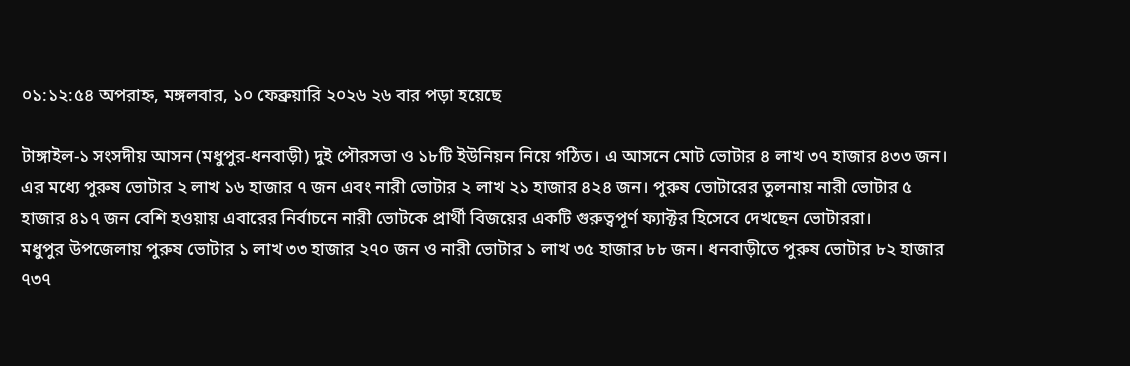০১:১২:৫৪ অপরাহ্ন, মঙ্গলবার, ১০ ফেব্রুয়ারি ২০২৬ ২৬ বার পড়া হয়েছে

টাঙ্গাইল-১ সংসদীয় আসন (মধুপুর-ধনবাড়ী) দুই পৌরসভা ও ১৮টি ইউনিয়ন নিয়ে গঠিত। এ আসনে মোট ভোটার ৪ লাখ ৩৭ হাজার ৪৩৩ জন। এর মধ্যে পুরুষ ভোটার ২ লাখ ১৬ হাজার ৭ জন এবং নারী ভোটার ২ লাখ ২১ হাজার ৪২৪ জন। পুরুষ ভোটারের তুলনায় নারী ভোটার ৫ হাজার ৪১৭ জন বেশি হওয়ায় এবারের নির্বাচনে নারী ভোটকে প্রার্থী বিজয়ের একটি গুরুত্বপূর্ণ ফ্যাক্টর হিসেবে দেখছেন ভোটাররা।
মধুপুর উপজেলায় পুরুষ ভোটার ১ লাখ ৩৩ হাজার ২৭০ জন ও নারী ভোটার ১ লাখ ৩৫ হাজার ৮৮ জন। ধনবাড়ীতে পুরুষ ভোটার ৮২ হাজার ৭৩৭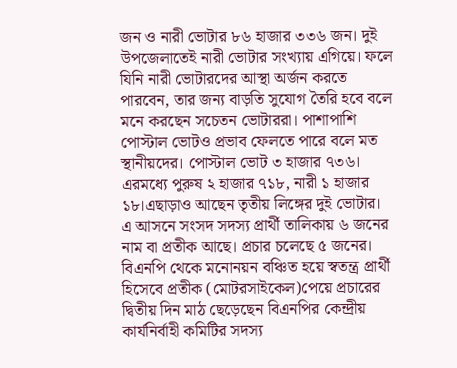জন ও নারী ভোটার ৮৬ হাজার ৩৩৬ জন। দুই উপজেলাতেই নারী ভোটার সংখ্যায় এগিয়ে। ফলে যিনি নারী ভোটারদের আস্থা অর্জন করতে পারবেন, তার জন্য বাড়তি সুযোগ তৈরি হবে বলে মনে করছেন সচেতন ভোটাররা। পাশাপাশি পোস্টাল ভোটও প্রভাব ফেলতে পারে বলে মত স্থানীয়দের। পোস্টাল ভোট ৩ হাজার ৭৩৬। এরমধ্যে পুরুষ ২ হাজার ৭১৮, নারী ১ হাজার ১৮।এছাড়াও আছেন তৃতীয় লিঙ্গের দুই ভোটার।
এ আসনে সংসদ সদস্য প্রার্থী তালিকায় ৬ জনের নাম বা প্রতীক আছে। প্রচার চলেছে ৫ জনের। বিএনপি থেকে মনোনয়ন বঞ্চিত হয়ে স্বতন্ত্র প্রার্থী হিসেবে প্রতীক (মোটরসাইকেল)পেয়ে প্রচারের দ্বিতীয় দিন মাঠ ছেড়েছেন বিএনপির কেন্দ্রীয় কার্যনির্বাহী কমিটির সদস্য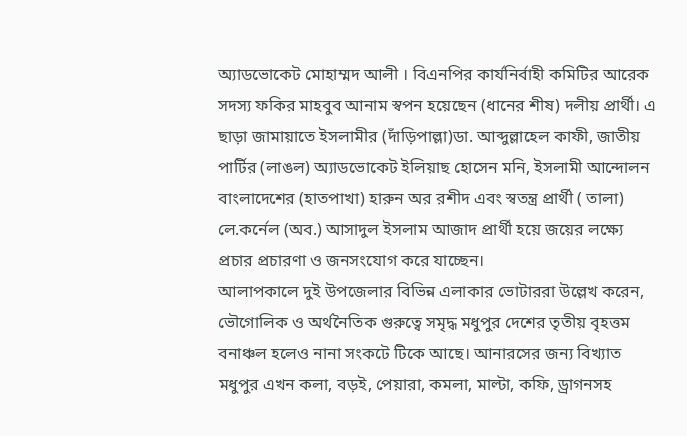অ্যাডভোকেট মোহাম্মদ আলী । বিএনপির কার্যনির্বাহী কমিটির আরেক সদস্য ফকির মাহবুব আনাম স্বপন হয়েছেন (ধানের শীষ) দলীয় প্রার্থী। এ ছাড়া জামায়াতে ইসলামীর (দাঁড়িপাল্লা)ডা. আব্দুল্লাহেল কাফী, জাতীয় পার্টির (লাঙল) অ্যাডভোকেট ইলিয়াছ হোসেন মনি, ইসলামী আন্দোলন বাংলাদেশের (হাতপাখা) হারুন অর রশীদ এবং স্বতন্ত্র প্রার্থী ( তালা) লে.কর্নেল (অব.) আসাদুল ইসলাম আজাদ প্রার্থী হয়ে জয়ের লক্ষ্যে প্রচার প্রচারণা ও জনসংযোগ করে যাচ্ছেন।
আলাপকালে দুই উপজেলার বিভিন্ন এলাকার ভোটাররা উল্লেখ করেন, ভৌগোলিক ও অর্থনৈতিক গুরুত্বে সমৃদ্ধ মধুপুর দেশের তৃতীয় বৃহত্তম বনাঞ্চল হলেও নানা সংকটে টিকে আছে। আনারসের জন্য বিখ্যাত মধুপুর এখন কলা, বড়ই, পেয়ারা, কমলা, মাল্টা, কফি, ড্রাগনসহ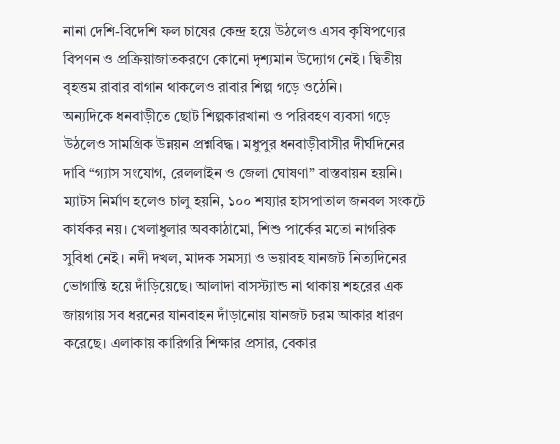নানা দেশি-বিদেশি ফল চাষের কেন্দ্র হয়ে উঠলেও এসব কৃষিপণ্যের বিপণন ও প্রক্রিয়াজাতকরণে কোনো দৃশ্যমান উদ্যোগ নেই। দ্বিতীয় বৃহত্তম রাবার বাগান থাকলেও রাবার শিল্প গড়ে ওঠেনি।
অন্যদিকে ধনবাড়ীতে ছোট শিল্পকারখানা ও পরিবহণ ব্যবসা গড়ে উঠলেও সামগ্রিক উন্নয়ন প্রশ্নবিদ্ধ। মধুপুর ধনবাড়ীবাসীর দীর্ঘদিনের দাবি “গ্যাস সংযোগ, রেললাইন ও জেলা ঘোষণা” বাস্তবায়ন হয়নি। ম্যাটস নির্মাণ হলেও চালু হয়নি, ১০০ শয্যার হাসপাতাল জনবল সংকটে কার্যকর নয়। খেলাধুলার অবকাঠামো, শিশু পার্কের মতো নাগরিক সুবিধা নেই। নদী দখল, মাদক সমস্যা ও ভয়াবহ যানজট নিত্যদিনের ভোগান্তি হয়ে দাঁড়িয়েছে। আলাদা বাসস্ট্যান্ড না থাকায় শহরের এক জায়গায় সব ধরনের যানবাহন দাঁড়ানোয় যানজট চরম আকার ধারণ করেছে। এলাকায় কারিগরি শিক্ষার প্রসার, বেকার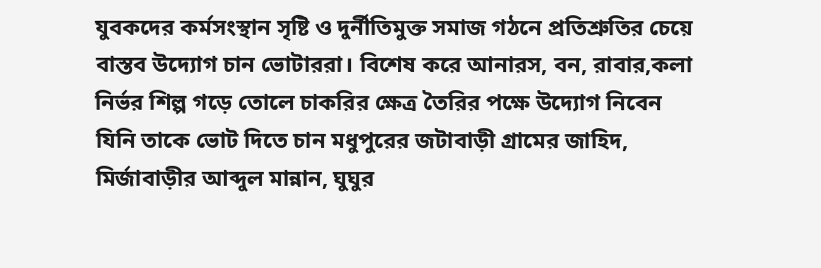যুবকদের কর্মসংস্থান সৃষ্টি ও দুর্নীতিমুক্ত সমাজ গঠনে প্রতিশ্রুতির চেয়ে বাস্তব উদ্যোগ চান ভোটাররা। বিশেষ করে আনারস, বন, রাবার,কলা নির্ভর শিল্প গড়ে তোলে চাকরির ক্ষেত্র তৈরির পক্ষে উদ্যোগ নিবেন যিনি তাকে ভোট দিতে চান মধুপুরের জটাবাড়ী গ্রামের জাহিদ, মির্জাবাড়ীর আব্দুল মান্নান, ঘুঘুর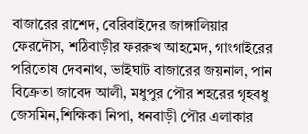বাজারের রাশেদ, বেরিবাইদের জাঙ্গালিয়ার ফেরদৌস, শঠিবাড়ীর ফররুখ আহমেদ, গাংগাইরের পরিতোষ দেবনাথ, ভাইঘাট বাজারের জয়নাল, পান বিক্রেতা জাবেদ আলী, মধুপুর পৌর শহরের গৃহবধু জেসমিন,শিক্ষিকা নিপা, ধনবাড়ী পৌর এলাকার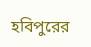হবিপুরের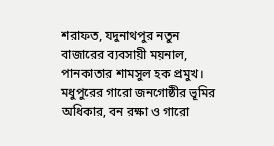শরাফত, যদুনাথপুর নতুন বাজারের ব্যবসায়ী ময়নাল, পানকাতার শামসুল হক প্রমুখ।
মধুপুরের গারো জনগোষ্ঠীর ভূমির অধিকার, বন রক্ষা ও গারো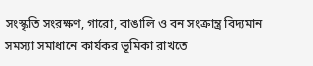সংস্কৃতি সংরক্ষণ, গারো, বাঙালি ও বন সংক্রান্ত্র বিদ্যমান সমস্যা সমাধানে কার্যকর ভূমিকা রাখতে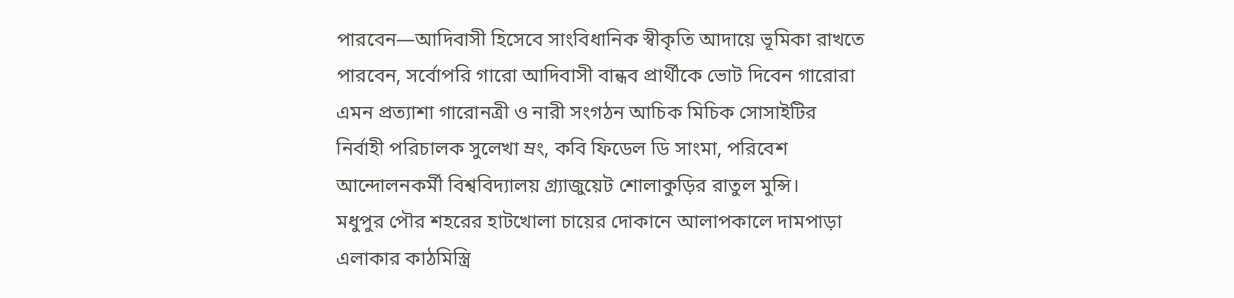পারবেন—আদিবাসী হিসেবে সাংবিধানিক স্বীকৃতি আদায়ে ভূমিকা রাখতে পারবেন, সর্বোপরি গারো আদিবাসী বান্ধব প্রার্থীকে ভোট দিবেন গারোরা এমন প্রত্যাশা গারোনত্রী ও নারী সংগঠন আচিক মিচিক সোসাইটির নির্বাহী পরিচালক সুলেখা ম্রং, কবি ফিডেল ডি সাংমা, পরিবেশ আন্দোলনকর্মী বিশ্ববিদ্যালয় গ্র্যাজুয়েট শোলাকুড়ির রাতুল মুন্সি।
মধুপুর পৌর শহরের হাটখোলা চায়ের দোকানে আলাপকালে দামপাড়া এলাকার কাঠমিস্ত্রি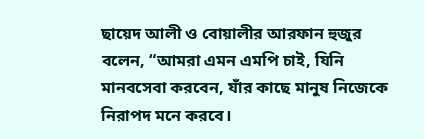ছায়েদ আলী ও বোয়ালীর আরফান হুজুর বলেন, “আমরা এমন এমপি চাই, যিনি মানবসেবা করবেন, যাঁর কাছে মানুষ নিজেকে নিরাপদ মনে করবে।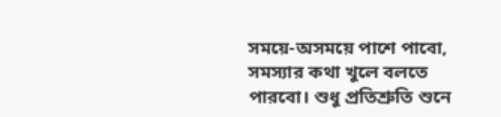সময়ে-অসময়ে পাশে পাবো, সমস্যার কথা খুলে বলতে পারবো। শুধু প্রতিশ্রুতি শুনে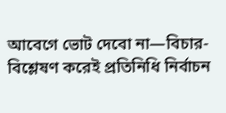আবেগে ভোট দেবো না—বিচার-বিশ্লেষণ করেই প্রতিনিধি নির্বাচন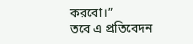করবো।”
তবে এ প্রতিবেদন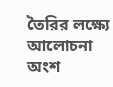তৈরির লক্ষ্যে আলোচনা অংশ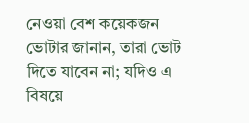নেওয়া বেশ কয়েকজন ভোটার জানান, তারা ভোট দিতে যাবেন না; যদিও এ বিষয়ে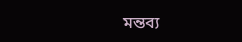মন্তব্য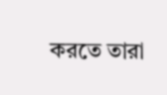করতে তারা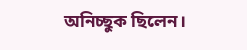অনিচ্ছুক ছিলেন।